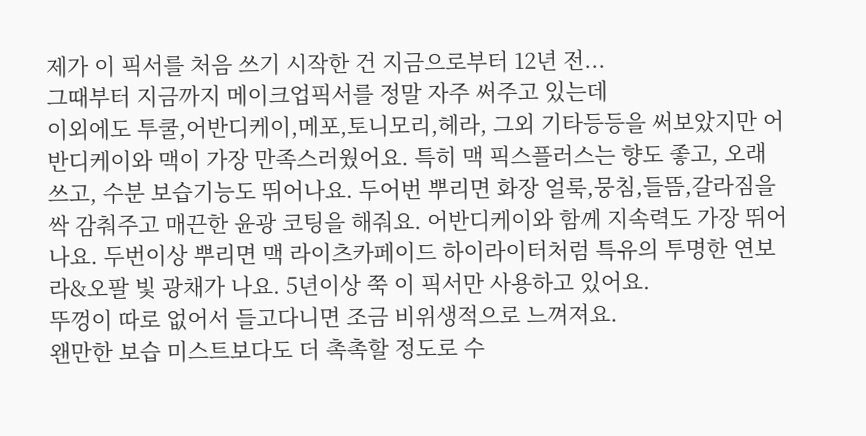제가 이 픽서를 처음 쓰기 시작한 건 지금으로부터 12년 전...
그때부터 지금까지 메이크업픽서를 정말 자주 써주고 있는데
이외에도 투쿨,어반디케이,메포,토니모리,헤라, 그외 기타등등을 써보았지만 어반디케이와 맥이 가장 만족스러웠어요. 특히 맥 픽스플러스는 향도 좋고, 오래 쓰고, 수분 보습기능도 뛰어나요. 두어번 뿌리면 화장 얼룩,뭉침,들뜸,갈라짐을 싹 감춰주고 매끈한 윤광 코팅을 해줘요. 어반디케이와 함께 지속력도 가장 뛰어나요. 두번이상 뿌리면 맥 라이츠카페이드 하이라이터처럼 특유의 투명한 연보라&오팔 빛 광채가 나요. 5년이상 쭉 이 픽서만 사용하고 있어요.
뚜껑이 따로 없어서 들고다니면 조금 비위생적으로 느껴져요.
왠만한 보습 미스트보다도 더 촉촉할 정도로 수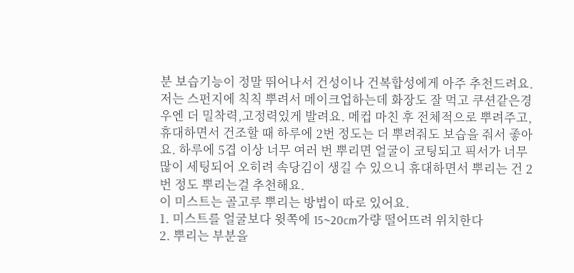분 보습기능이 정말 뛰어나서 건성이나 건복합성에게 아주 추천드려요.
저는 스펀지에 칙칙 뿌려서 메이크업하는데 화장도 잘 먹고 쿠션같은경우엔 더 밀착력,고정력있게 발려요. 메컵 마친 후 전체적으로 뿌려주고, 휴대하면서 건조할 때 하루에 2번 정도는 더 뿌려줘도 보습을 줘서 좋아요. 하루에 5겹 이상 너무 여러 번 뿌리면 얼굴이 코팅되고 픽서가 너무 많이 세팅되어 오히려 속당김이 생길 수 있으니 휴대하면서 뿌리는 건 2번 정도 뿌리는걸 추천해요.
이 미스트는 골고루 뿌리는 방법이 따로 있어요.
1. 미스트를 얼굴보다 윗쪽에 15~20cm가량 떨어뜨려 위치한다
2. 뿌리는 부분을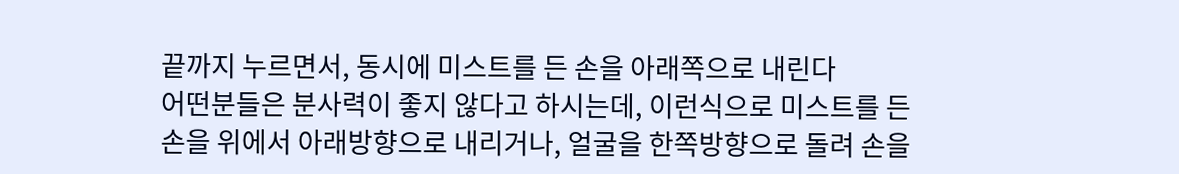끝까지 누르면서, 동시에 미스트를 든 손을 아래쪽으로 내린다
어떤분들은 분사력이 좋지 않다고 하시는데, 이런식으로 미스트를 든 손을 위에서 아래방향으로 내리거나, 얼굴을 한쪽방향으로 돌려 손을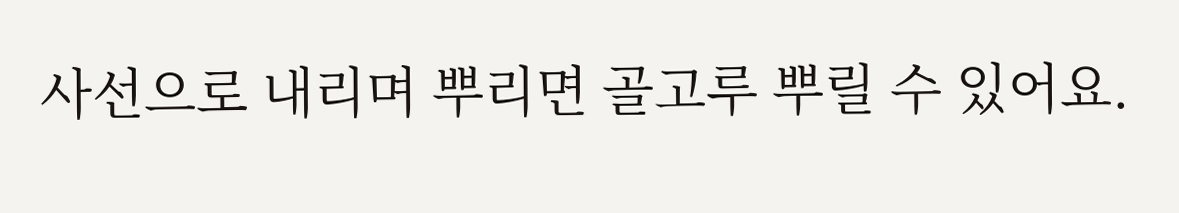사선으로 내리며 뿌리면 골고루 뿌릴 수 있어요.